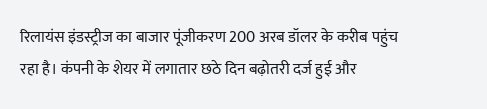रिलायंस इंडस्ट्रीज का बाजार पूंजीकरण 200 अरब डॉलर के करीब पहुंच रहा है। कंपनी के शेयर में लगातार छठे दिन बढ़ोतरी दर्ज हुई और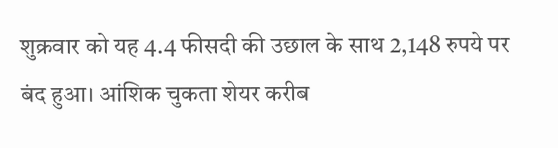शुक्रवार को यह 4.4 फीसदी की उछाल के साथ 2,148 रुपये पर बंद हुआ। आंशिक चुकता शेयर करीब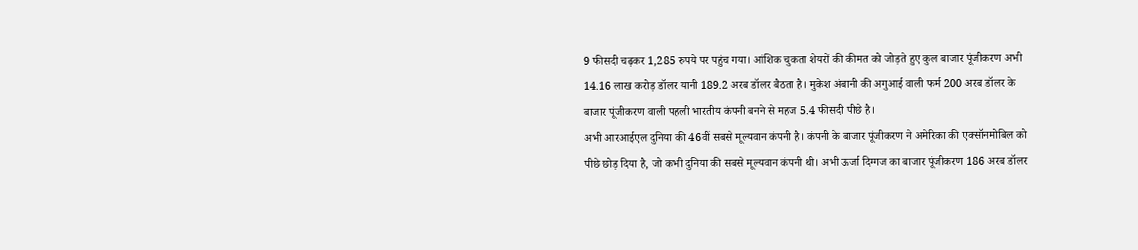9 फीसदी चढ़कर 1,285 रुपये पर पहुंच गया। आंशिक चुकता शेयरों की कीमत को जोड़ते हुए कुल बाजार पूंजीकरण अभी 14.16 लाख करोड़ डॉलर यानी 189.2 अरब डॉलर बैठता है। मुकेश अंबानी की अगुआई वाली फर्म 200 अरब डॉलर के बाजार पूंजीकरण वाली पहली भारतीय कंपनी बनने से महज 5.4 फीसदी पीछे है।
अभी आरआईएल दुनिया की 46वीं सबसे मूल्यवान कंपनी है। कंपनी के बाजार पूंजीकरण ने अमेरिका की एक्सॉनमोबिल को पीछे छोड़ दिया है, जो कभी दुनिया की सबसे मूल्यवान कंपनी थी। अभी ऊर्जा दिग्गज का बाजार पूंजीकरण 186 अरब डॉलर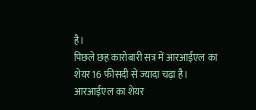है।
पिछले छह कारोबारी सत्र में आरआईएल का शेयर 16 फीसदी से ज्यादा चढ़ा है। आरआईएल का शेयर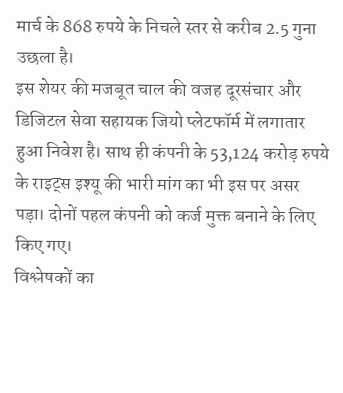मार्च के 868 रुपये के निचले स्तर से करीब 2.5 गुना उछला है।
इस शेयर की मजबूत चाल की वजह दूरसंचार और डिजिटल सेवा सहायक जियो प्लेटफॉर्म में लगातार हुआ निवेश है। साथ ही कंपनी के 53,124 करोड़ रुपये के राइट्स इश्यू की भारी मांग का भी इस पर असर पड़ा। दोनों पहल कंपनी को कर्ज मुक्त बनाने के लिए किए गए।
विश्लेषकों का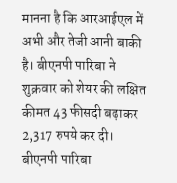मानना है कि आरआईएल में अभी और तेजी आनी बाकी है। बीएनपी पारिबा ने शुक्रवार को शेयर की लक्षित कीमत 43 फीसदी बढ़ाकर 2,317 रुपये कर दी। बीएनपी पारिबा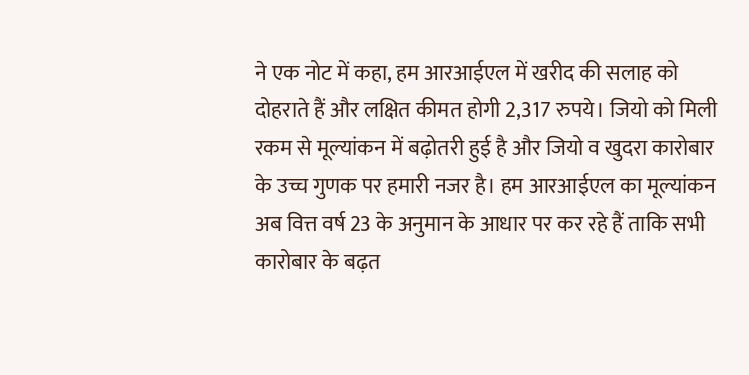ने एक नोट में कहा, हम आरआईएल में खरीद की सलाह को दोहराते हैं और लक्षित कीमत होगी 2,317 रुपये। जियो को मिली रकम से मूल्यांकन में बढ़ोतरी हुई है और जियो व खुदरा कारोबार के उच्च गुणक पर हमारी नजर है। हम आरआईएल का मूल्यांकन अब वित्त वर्ष 23 के अनुमान के आधार पर कर रहे हैं ताकि सभी कारोबार के बढ़त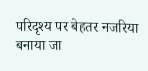परिदृश्य पर बेहतर नजरिया बनाया जा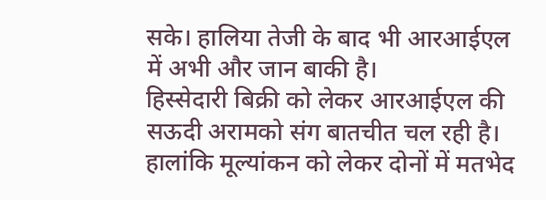सके। हालिया तेजी के बाद भी आरआईएल में अभी और जान बाकी है।
हिस्सेदारी बिक्री को लेकर आरआईएल की सऊदी अरामको संग बातचीत चल रही है। हालांकि मूल्यांकन को लेकर दोनों में मतभेद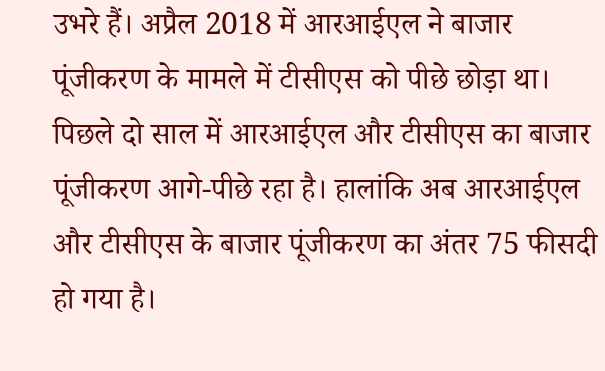उभरे हैं। अप्रैल 2018 में आरआईएल ने बाजार पूंजीकरण के मामले में टीसीएस को पीछे छोड़ा था। पिछले दो साल में आरआईएल और टीसीएस का बाजार पूंजीकरण आगे-पीछे रहा है। हालांकि अब आरआईएल और टीसीएस के बाजार पूंजीकरण का अंतर 75 फीसदी हो गया है।